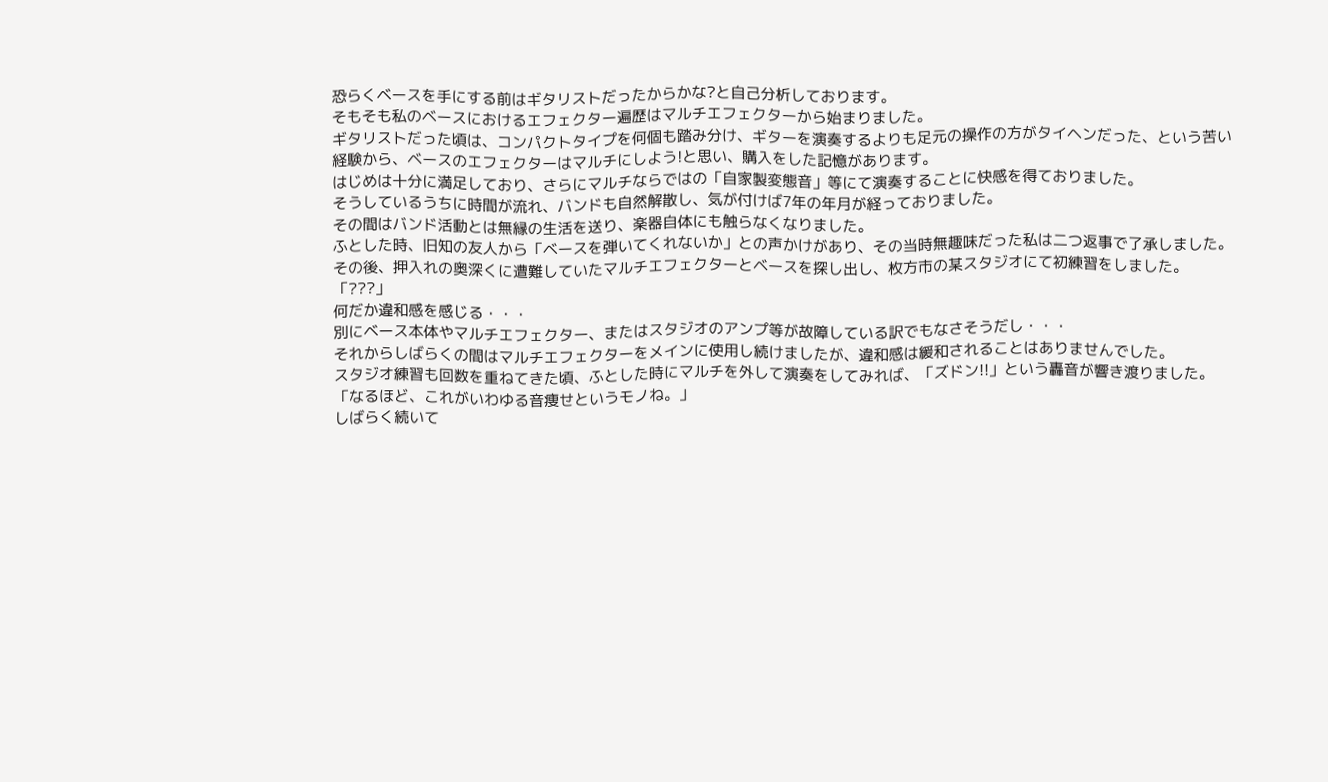恐らくベースを手にする前はギタリストだったからかな?と自己分析しております。
そもそも私のベースにおけるエフェクター遍歴はマルチエフェクターから始まりました。
ギタリストだった頃は、コンパクトタイプを何個も踏み分け、ギターを演奏するよりも足元の操作の方がタイヘンだった、という苦い経験から、ベースのエフェクターはマルチにしよう!と思い、購入をした記憶があります。
はじめは十分に満足しており、さらにマルチならではの「自家製変態音」等にて演奏することに快感を得ておりました。
そうしているうちに時間が流れ、バンドも自然解散し、気が付けば7年の年月が経っておりました。
その間はバンド活動とは無縁の生活を送り、楽器自体にも触らなくなりました。
ふとした時、旧知の友人から「ベースを弾いてくれないか」との声かけがあり、その当時無趣味だった私は二つ返事で了承しました。
その後、押入れの奥深くに遭難していたマルチエフェクターとベースを探し出し、枚方市の某スタジオにて初練習をしました。
「???」
何だか違和感を感じる・・・
別にベース本体やマルチエフェクター、またはスタジオのアンプ等が故障している訳でもなさそうだし・・・
それからしばらくの間はマルチエフェクターをメインに使用し続けましたが、違和感は緩和されることはありませんでした。
スタジオ練習も回数を重ねてきた頃、ふとした時にマルチを外して演奏をしてみれば、「ズドン!!」という轟音が響き渡りました。
「なるほど、これがいわゆる音痩せというモノね。」
しばらく続いて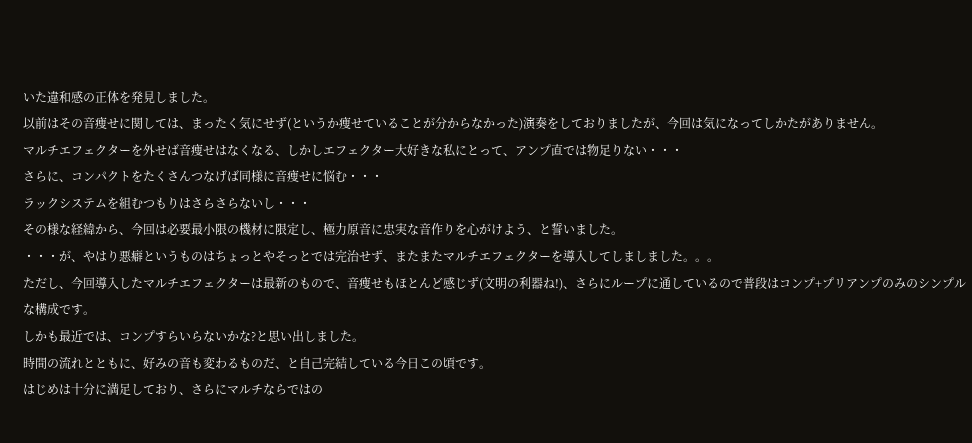いた違和感の正体を発見しました。
以前はその音痩せに関しては、まったく気にせず(というか痩せていることが分からなかった)演奏をしておりましたが、今回は気になってしかたがありません。
マルチエフェクターを外せば音痩せはなくなる、しかしエフェクター大好きな私にとって、アンプ直では物足りない・・・
さらに、コンパクトをたくさんつなげば同様に音痩せに悩む・・・
ラックシステムを組むつもりはさらさらないし・・・
その様な経緯から、今回は必要最小限の機材に限定し、極力原音に忠実な音作りを心がけよう、と誓いました。
・・・が、やはり悪癖というものはちょっとやそっとでは完治せず、またまたマルチエフェクターを導入してしましました。。。
ただし、今回導入したマルチエフェクターは最新のもので、音痩せもほとんど感じず(文明の利器ね!)、さらにループに通しているので普段はコンプ+プリアンプのみのシンプルな構成です。
しかも最近では、コンプすらいらないかな?と思い出しました。
時間の流れとともに、好みの音も変わるものだ、と自己完結している今日この頃です。
はじめは十分に満足しており、さらにマルチならではの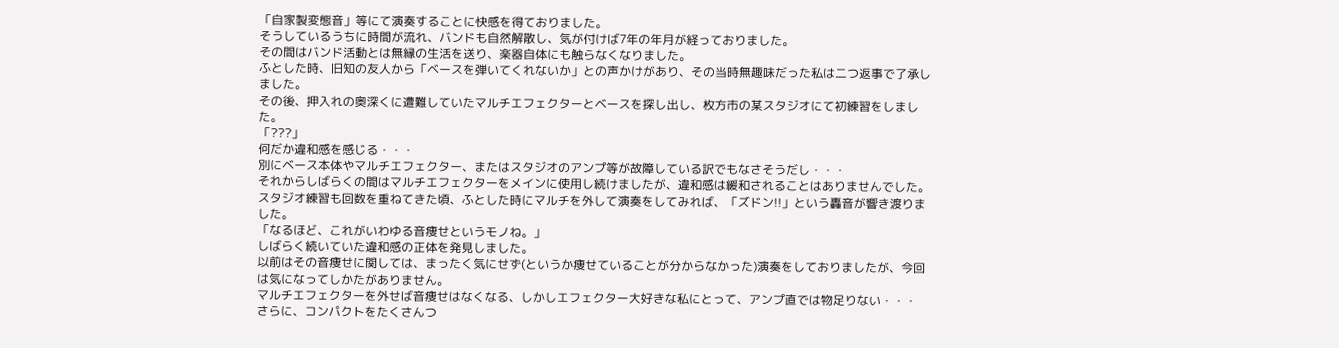「自家製変態音」等にて演奏することに快感を得ておりました。
そうしているうちに時間が流れ、バンドも自然解散し、気が付けば7年の年月が経っておりました。
その間はバンド活動とは無縁の生活を送り、楽器自体にも触らなくなりました。
ふとした時、旧知の友人から「ベースを弾いてくれないか」との声かけがあり、その当時無趣味だった私は二つ返事で了承しました。
その後、押入れの奥深くに遭難していたマルチエフェクターとベースを探し出し、枚方市の某スタジオにて初練習をしました。
「???」
何だか違和感を感じる・・・
別にベース本体やマルチエフェクター、またはスタジオのアンプ等が故障している訳でもなさそうだし・・・
それからしばらくの間はマルチエフェクターをメインに使用し続けましたが、違和感は緩和されることはありませんでした。
スタジオ練習も回数を重ねてきた頃、ふとした時にマルチを外して演奏をしてみれば、「ズドン!!」という轟音が響き渡りました。
「なるほど、これがいわゆる音痩せというモノね。」
しばらく続いていた違和感の正体を発見しました。
以前はその音痩せに関しては、まったく気にせず(というか痩せていることが分からなかった)演奏をしておりましたが、今回は気になってしかたがありません。
マルチエフェクターを外せば音痩せはなくなる、しかしエフェクター大好きな私にとって、アンプ直では物足りない・・・
さらに、コンパクトをたくさんつ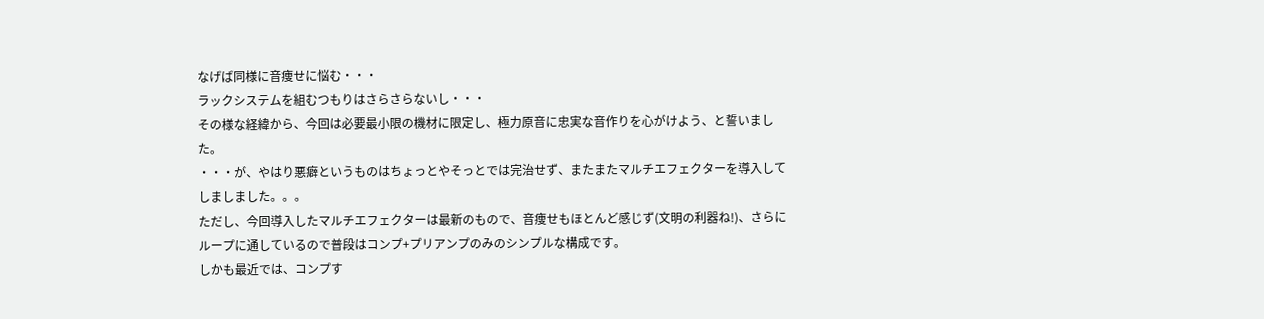なげば同様に音痩せに悩む・・・
ラックシステムを組むつもりはさらさらないし・・・
その様な経緯から、今回は必要最小限の機材に限定し、極力原音に忠実な音作りを心がけよう、と誓いました。
・・・が、やはり悪癖というものはちょっとやそっとでは完治せず、またまたマルチエフェクターを導入してしましました。。。
ただし、今回導入したマルチエフェクターは最新のもので、音痩せもほとんど感じず(文明の利器ね!)、さらにループに通しているので普段はコンプ+プリアンプのみのシンプルな構成です。
しかも最近では、コンプす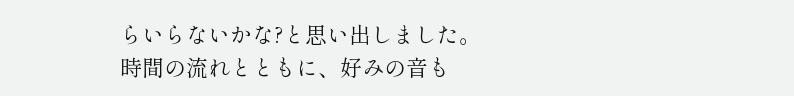らいらないかな?と思い出しました。
時間の流れとともに、好みの音も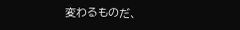変わるものだ、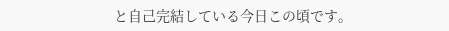と自己完結している今日この頃です。